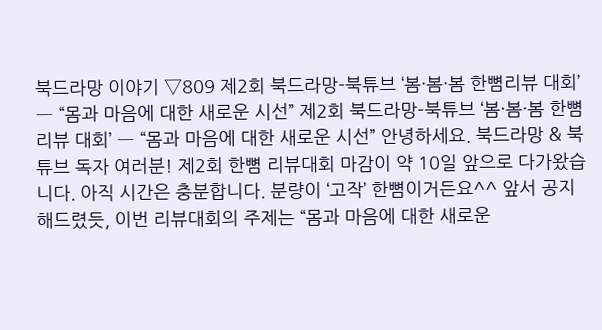북드라망 이야기 ▽809 제2회 북드라망-북튜브 ‘봄·봄·봄 한뼘리뷰 대회’ ― “몸과 마음에 대한 새로운 시선” 제2회 북드라망-북튜브 ‘봄·봄·봄 한뼘리뷰 대회’ ― “몸과 마음에 대한 새로운 시선” 안녕하세요. 북드라망 & 북튜브 독자 여러분! 제2회 한뼘 리뷰대회 마감이 약 10일 앞으로 다가왔습니다. 아직 시간은 충분합니다. 분량이 ‘고작’ 한뼘이거든요^^ 앞서 공지해드렸듯, 이번 리뷰대회의 주제는 “몸과 마음에 대한 새로운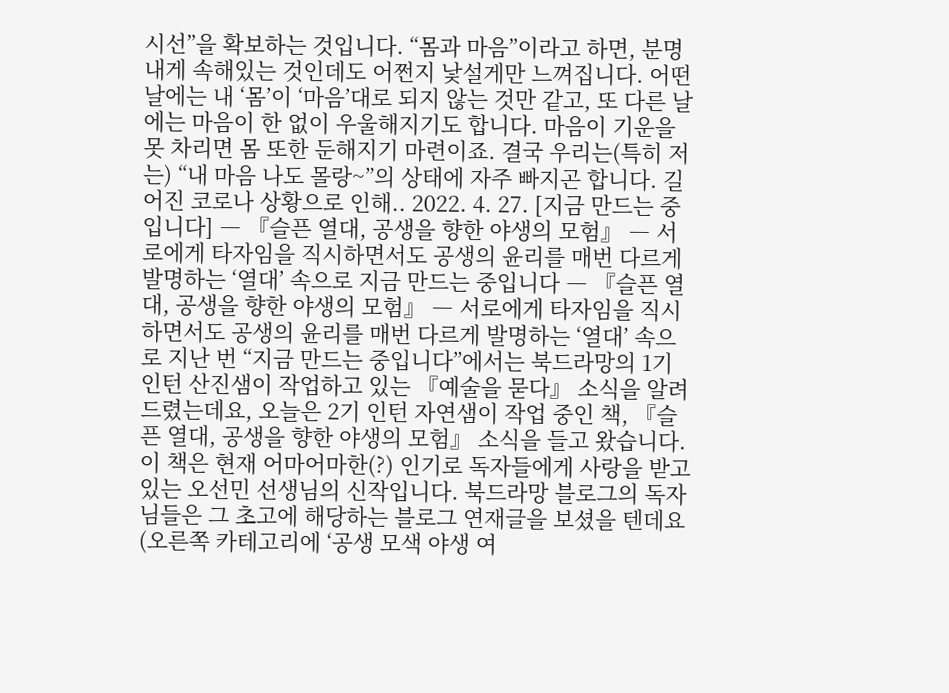시선”을 확보하는 것입니다. “몸과 마음”이라고 하면, 분명 내게 속해있는 것인데도 어쩐지 낯설게만 느껴집니다. 어떤 날에는 내 ‘몸’이 ‘마음’대로 되지 않는 것만 같고, 또 다른 날에는 마음이 한 없이 우울해지기도 합니다. 마음이 기운을 못 차리면 몸 또한 둔해지기 마련이죠. 결국 우리는(특히 저는) “내 마음 나도 몰랑~”의 상태에 자주 빠지곤 합니다. 길어진 코로나 상황으로 인해.. 2022. 4. 27. [지금 만드는 중입니다] ― 『슬픈 열대, 공생을 향한 야생의 모험』 ― 서로에게 타자임을 직시하면서도 공생의 윤리를 매번 다르게 발명하는 ‘열대’ 속으로 지금 만드는 중입니다 ― 『슬픈 열대, 공생을 향한 야생의 모험』 ― 서로에게 타자임을 직시하면서도 공생의 윤리를 매번 다르게 발명하는 ‘열대’ 속으로 지난 번 “지금 만드는 중입니다”에서는 북드라망의 1기 인턴 산진샘이 작업하고 있는 『예술을 묻다』 소식을 알려드렸는데요, 오늘은 2기 인턴 자연샘이 작업 중인 책, 『슬픈 열대, 공생을 향한 야생의 모험』 소식을 들고 왔습니다. 이 책은 현재 어마어마한(?) 인기로 독자들에게 사랑을 받고 있는 오선민 선생님의 신작입니다. 북드라망 블로그의 독자님들은 그 초고에 해당하는 블로그 연재글을 보셨을 텐데요(오른쪽 카테고리에 ‘공생 모색 야생 여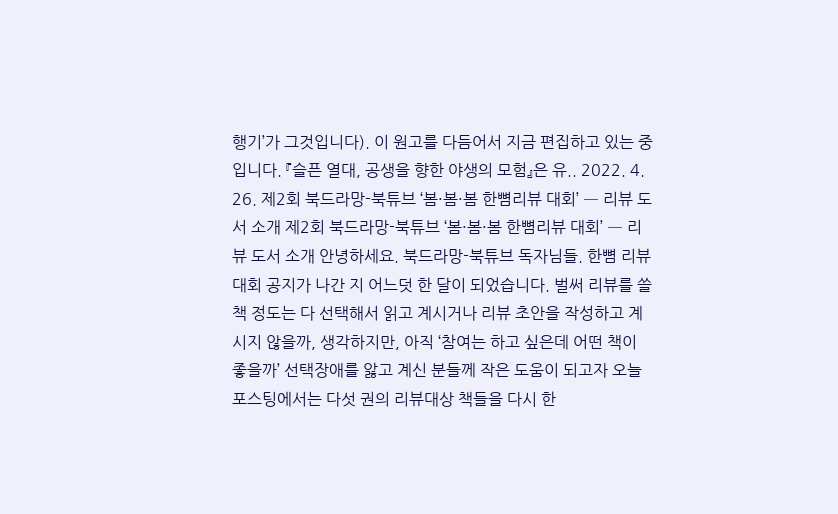행기’가 그것입니다). 이 원고를 다듬어서 지금 편집하고 있는 중입니다. 『슬픈 열대, 공생을 향한 야생의 모험』은 유.. 2022. 4. 26. 제2회 북드라망-북튜브 ‘봄·봄·봄 한뼘리뷰 대회’ ― 리뷰 도서 소개 제2회 북드라망-북튜브 ‘봄·봄·봄 한뼘리뷰 대회’ ― 리뷰 도서 소개 안녕하세요. 북드라망-북튜브 독자님들. 한뼘 리뷰대회 공지가 나간 지 어느덧 한 달이 되었습니다. 벌써 리뷰를 쓸 책 정도는 다 선택해서 읽고 계시거나 리뷰 초안을 작성하고 계시지 않을까, 생각하지만, 아직 ‘참여는 하고 싶은데 어떤 책이 좋을까’ 선택장애를 앓고 계신 분들께 작은 도움이 되고자 오늘 포스팅에서는 다섯 권의 리뷰대상 책들을 다시 한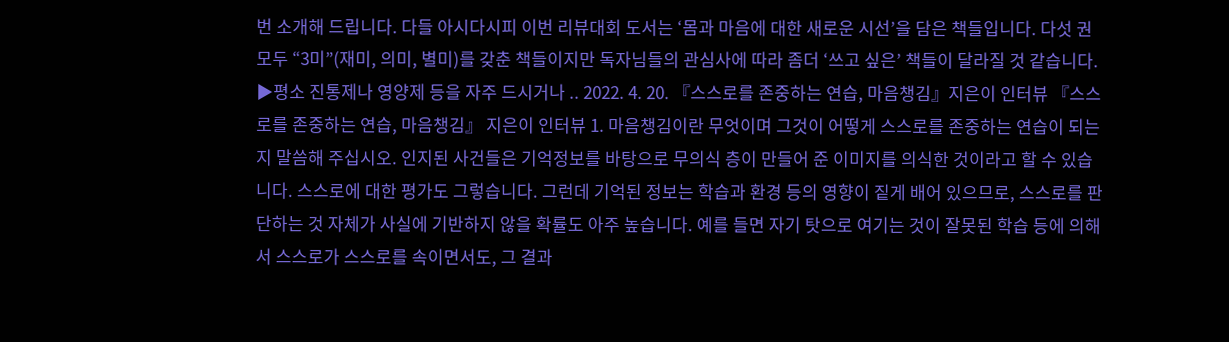번 소개해 드립니다. 다들 아시다시피 이번 리뷰대회 도서는 ‘몸과 마음에 대한 새로운 시선’을 담은 책들입니다. 다섯 권 모두 “3미”(재미, 의미, 별미)를 갖춘 책들이지만 독자님들의 관심사에 따라 좀더 ‘쓰고 싶은’ 책들이 달라질 것 같습니다. ▶평소 진통제나 영양제 등을 자주 드시거나 .. 2022. 4. 20. 『스스로를 존중하는 연습, 마음챙김』지은이 인터뷰 『스스로를 존중하는 연습, 마음챙김』 지은이 인터뷰 1. 마음챙김이란 무엇이며 그것이 어떻게 스스로를 존중하는 연습이 되는지 말씀해 주십시오. 인지된 사건들은 기억정보를 바탕으로 무의식 층이 만들어 준 이미지를 의식한 것이라고 할 수 있습니다. 스스로에 대한 평가도 그렇습니다. 그런데 기억된 정보는 학습과 환경 등의 영향이 짙게 배어 있으므로, 스스로를 판단하는 것 자체가 사실에 기반하지 않을 확률도 아주 높습니다. 예를 들면 자기 탓으로 여기는 것이 잘못된 학습 등에 의해서 스스로가 스스로를 속이면서도, 그 결과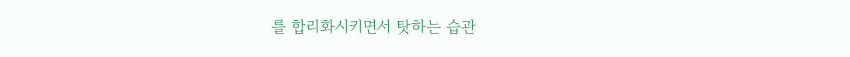를 합리화시키면서 탓하는 습관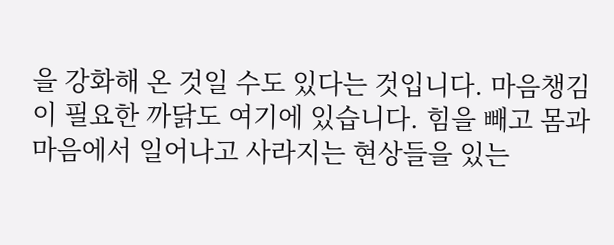을 강화해 온 것일 수도 있다는 것입니다. 마음챙김이 필요한 까닭도 여기에 있습니다. 힘을 빼고 몸과 마음에서 일어나고 사라지는 현상들을 있는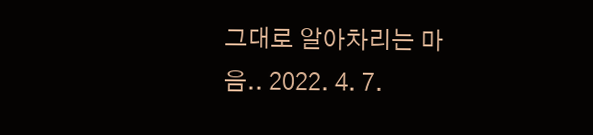그대로 알아차리는 마음.. 2022. 4. 7.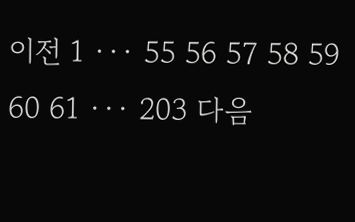이전 1 ··· 55 56 57 58 59 60 61 ··· 203 다음